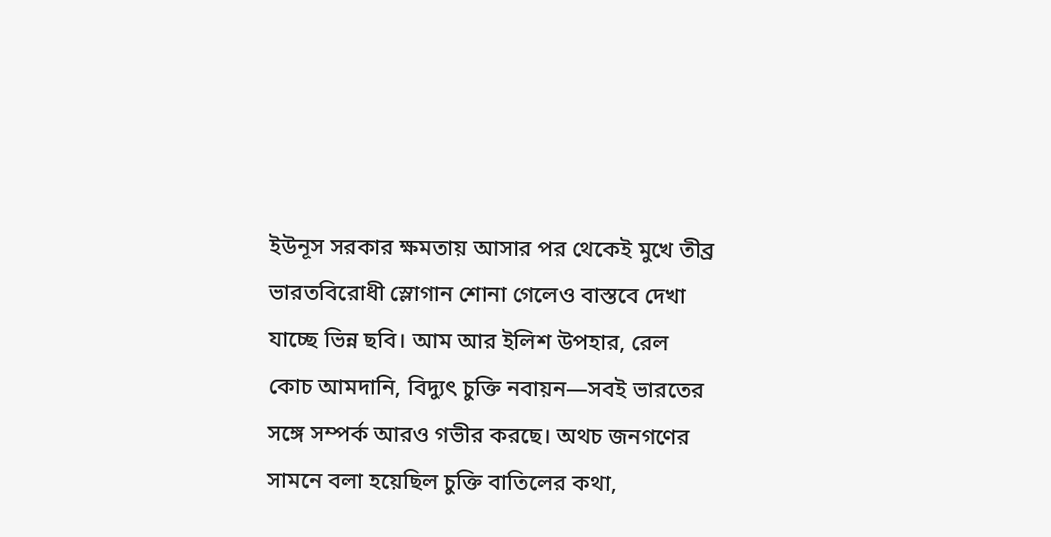ইউনূস সরকার ক্ষমতায় আসার পর থেকেই মুখে তীব্র ভারতবিরোধী স্লোগান শোনা গেলেও বাস্তবে দেখা যাচ্ছে ভিন্ন ছবি। আম আর ইলিশ উপহার, রেল কোচ আমদানি, বিদ্যুৎ চুক্তি নবায়ন—সবই ভারতের সঙ্গে সম্পর্ক আরও গভীর করছে। অথচ জনগণের সামনে বলা হয়েছিল চুক্তি বাতিলের কথা,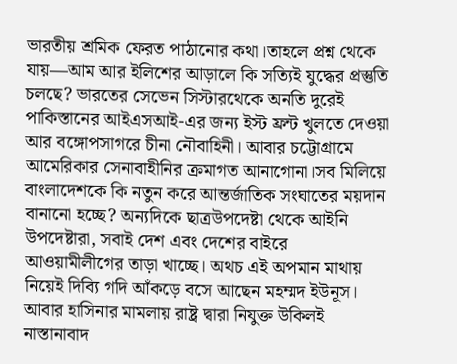ভারতীয় শ্রমিক ফেরত পাঠানোর কথা।তাহলে প্রশ্ন থেকে যায়—আম আর ইলিশের আড়ালে কি সত্যিই যুদ্ধের প্রস্তুতি চলছে? ভারতের সেভেন সিস্টারথেকে অনতি দুরেই পাকিস্তানের আইএসআই-এর জন্য ইস্ট ফ্রন্ট খুলতে দেওয়া আর বঙ্গোপসাগরে চীনা নৌবাহিনী। আবার চট্টোগ্রামে আমেরিকার সেনাবাহীনির ক্রমাগত আনাগোনা।সব মিলিয়ে বাংলাদেশকে কি নতুন করে আন্তর্জাতিক সংঘাতের ময়দান বানানো হচ্ছে? অন্যদিকে ছাত্রউপদেষ্টা থেকে আইনি উপদেষ্টারা, সবাই দেশ এবং দেশের বাইরে আওয়ামীলীগের তাড়া খাচ্ছে। অথচ এই অপমান মাথায় নিয়েই দিব্যি গদি আঁকড়ে বসে আছেন মহম্মদ ইউনূস। আবার হাসিনার মামলায় রাষ্ট্র দ্বারা নিযুক্ত উকিলই নাস্তানাবাদ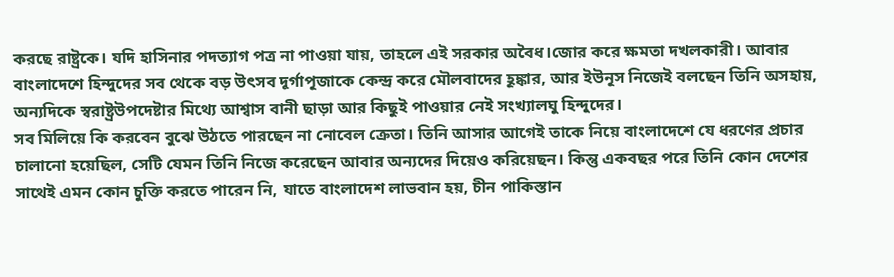করছে রাষ্ট্রকে। যদি হাসিনার পদত্যাগ পত্র না পাওয়া যায়, তাহলে এই সরকার অবৈধ।জোর করে ক্ষমতা দখলকারী। আবার বাংলাদেশে হিন্দুদের সব থেকে বড় উৎসব দূর্গাপূজাকে কেন্দ্র করে মৌলবাদের হূঙ্কার, আর ইউনূস নিজেই বলছেন তিনি অসহায়, অন্যদিকে স্বরাষ্ট্রউপদেষ্টার মিথ্যে আশ্বাস বানী ছাড়া আর কিছুই পাওয়ার নেই সংখ্যালঘু হিন্দুদের।
সব মিলিয়ে কি করবেন বুঝে উঠতে পারছেন না নোবেল ক্রেতা। তিনি আসার আগেই তাকে নিয়ে বাংলাদেশে যে ধরণের প্রচার চালানো হয়েছিল, সেটি যেমন তিনি নিজে করেছেন আবার অন্যদের দিয়েও করিয়েছন। কিন্তু একবছর পরে তিনি কোন দেশের সাথেই এমন কোন চুক্তি করতে পারেন নি, যাতে বাংলাদেশ লাভবান হয়, চীন পাকিস্তান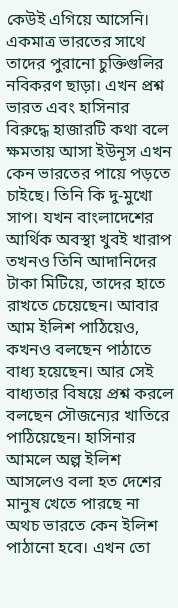কেউই এগিয়ে আসেনি। একমাত্র ভারতের সাথে তাদের পুরানো চুক্তিগুলির নবিকরণ ছাড়া। এখন প্রশ্ন ভারত এবং হাসিনার বিরুদ্ধে হাজারটি কথা বলে ক্ষমতায় আসা ইউনূস এখন কেন ভারতের পায়ে পড়তে চাইছে। তিনি কি দু-মুখো সাপ। যখন বাংলাদেশের আর্থিক অবস্থা খুবই খারাপ তখনও তিনি আদানিদের টাকা মিটিয়ে, তাদের হাতে রাখতে চেয়েছেন। আবার আম ইলিশ পাঠিয়েও, কখনও বলছেন পাঠাতে বাধ্য হয়েছেন। আর সেই বাধ্যতার বিষয়ে প্রশ্ন করলে বলছেন সৌজন্যের খাতিরে পাঠিয়েছেন। হাসিনার আমলে অল্প ইলিশ আসলেও বলা হত দেশের মানুষ খেতে পারছে না অথচ ভারতে কেন ইলিশ পাঠানো হবে। এখন তো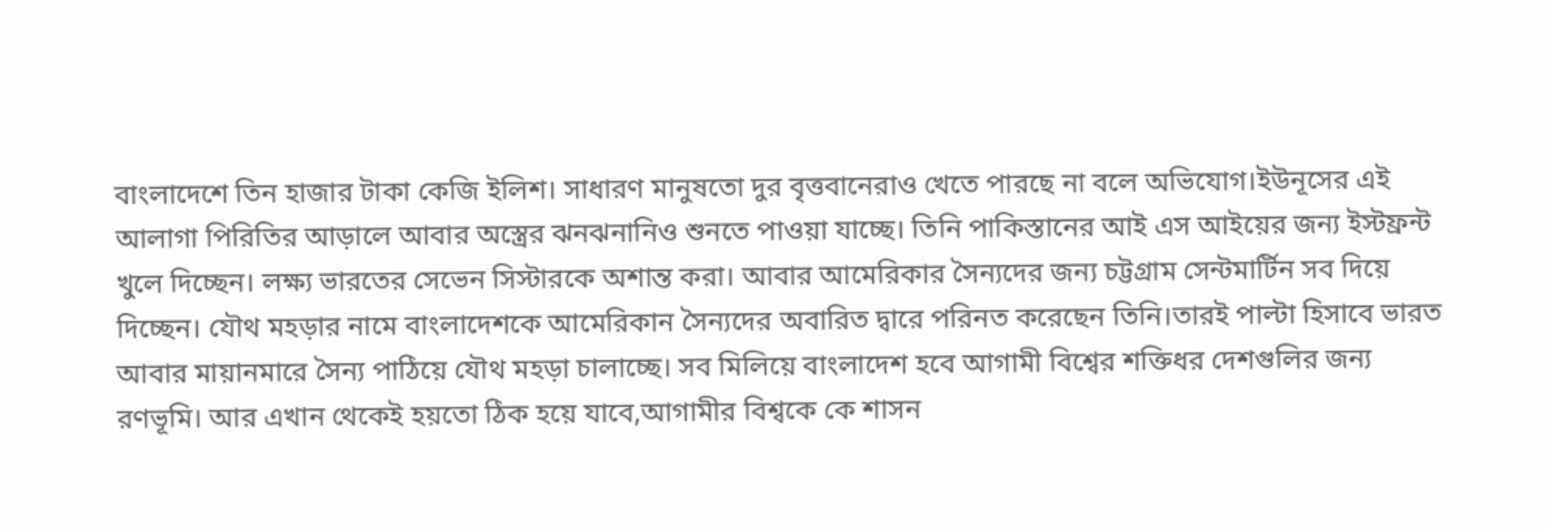বাংলাদেশে তিন হাজার টাকা কেজি ইলিশ। সাধারণ মানুষতো দুর বৃত্তবানেরাও খেতে পারছে না বলে অভিযোগ।ইউনূসের এই আলাগা পিরিতির আড়ালে আবার অস্ত্রের ঝনঝনানিও শুনতে পাওয়া যাচ্ছে। তিনি পাকিস্তানের আই এস আইয়ের জন্য ইস্টফ্রন্ট খুলে দিচ্ছেন। লক্ষ্য ভারতের সেভেন সিস্টারকে অশান্ত করা। আবার আমেরিকার সৈন্যদের জন্য চট্টগ্রাম সেন্টমার্টিন সব দিয়ে দিচ্ছেন। যৌথ মহড়ার নামে বাংলাদেশকে আমেরিকান সৈন্যদের অবারিত দ্বারে পরিনত করেছেন তিনি।তারই পাল্টা হিসাবে ভারত আবার মায়ানমারে সৈন্য পাঠিয়ে যৌথ মহড়া চালাচ্ছে। সব মিলিয়ে বাংলাদেশ হবে আগামী বিশ্বের শক্তিধর দেশগুলির জন্য রণভূমি। আর এখান থেকেই হয়তো ঠিক হয়ে যাবে,আগামীর বিশ্বকে কে শাসন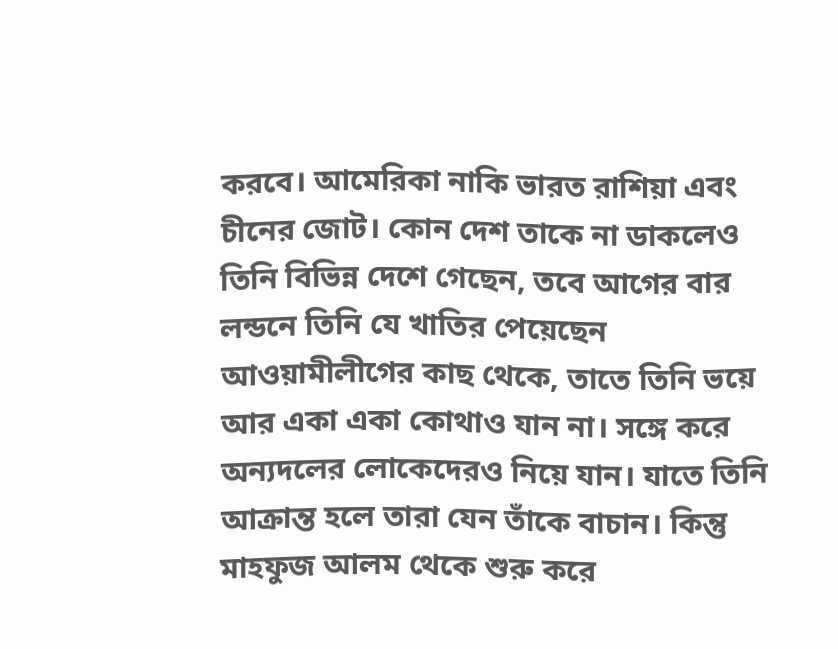করবে। আমেরিকা নাকি ভারত রাশিয়া এবং চীনের জোট। কোন দেশ তাকে না ডাকলেও তিনি বিভিন্ন দেশে গেছেন, তবে আগের বার লন্ডনে তিনি যে খাতির পেয়েছেন আওয়ামীলীগের কাছ থেকে, তাতে তিনি ভয়ে আর একা একা কোথাও যান না। সঙ্গে করে অন্যদলের লোকেদেরও নিয়ে যান। যাতে তিনি আক্রান্ত হলে তারা যেন তাঁকে বাচান। কিন্তু মাহফুজ আলম থেকে শুরু করে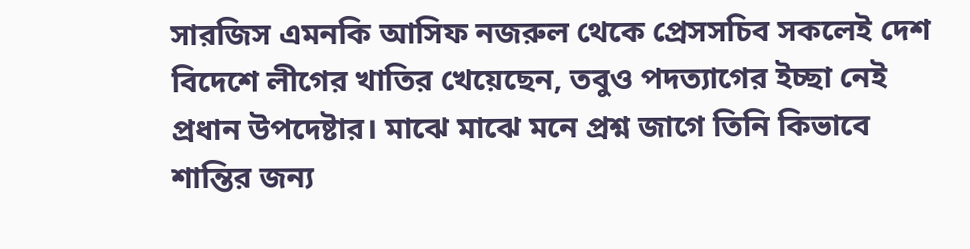সারজিস এমনকি আসিফ নজরুল থেকে প্রেসসচিব সকলেই দেশ বিদেশে লীগের খাতির খেয়েছেন, তবুও পদত্যাগের ইচ্ছা নেই প্রধান উপদেষ্টার। মাঝে মাঝে মনে প্রশ্ন জাগে তিনি কিভাবে শান্তির জন্য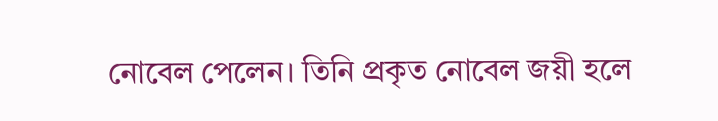নোবেল পেলেন। তিনি প্রকৃত নোবেল জয়ী হলে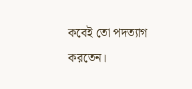কবেই তো পদত্যাগ করতেন।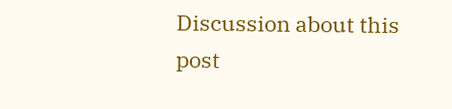Discussion about this post